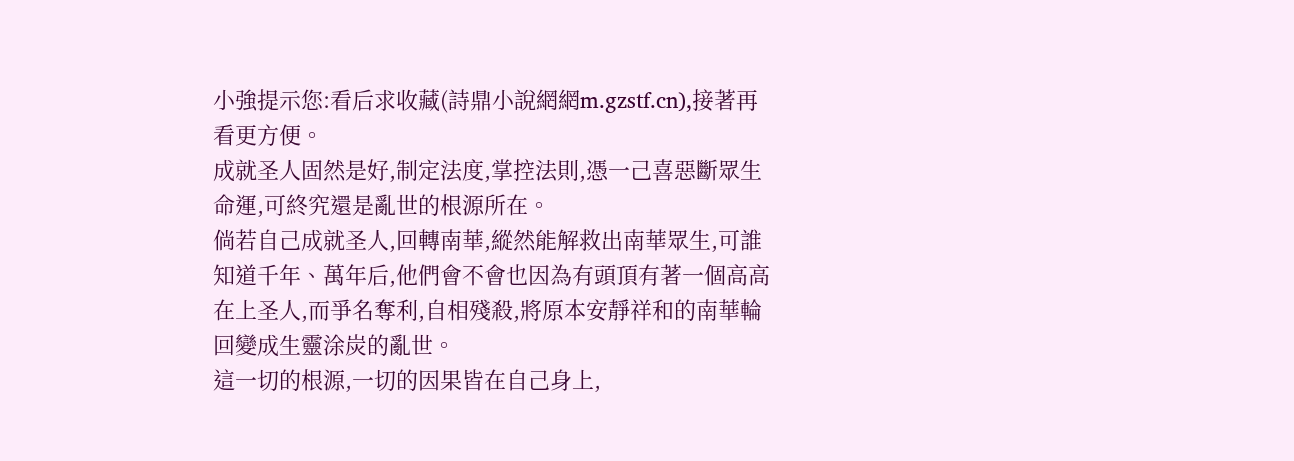小強提示您:看后求收藏(詩鼎小說網網m.gzstf.cn),接著再看更方便。
成就圣人固然是好,制定法度,掌控法則,憑一己喜惡斷眾生命運,可終究還是亂世的根源所在。
倘若自己成就圣人,回轉南華,縱然能解救出南華眾生,可誰知道千年、萬年后,他們會不會也因為有頭頂有著一個高高在上圣人,而爭名奪利,自相殘殺,將原本安靜祥和的南華輪回變成生靈涂炭的亂世。
這一切的根源,一切的因果皆在自己身上,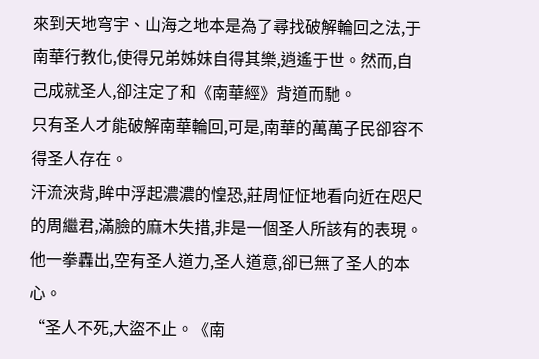來到天地穹宇、山海之地本是為了尋找破解輪回之法,于南華行教化,使得兄弟姊妹自得其樂,逍遙于世。然而,自己成就圣人,卻注定了和《南華經》背道而馳。
只有圣人才能破解南華輪回,可是,南華的萬萬子民卻容不得圣人存在。
汗流浹背,眸中浮起濃濃的惶恐,莊周怔怔地看向近在咫尺的周繼君,滿臉的麻木失措,非是一個圣人所該有的表現。
他一拳轟出,空有圣人道力,圣人道意,卻已無了圣人的本心。
“圣人不死,大盜不止。《南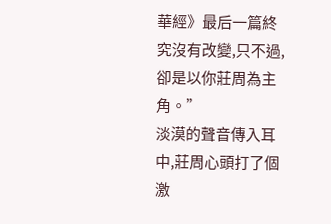華經》最后一篇終究沒有改變,只不過,卻是以你莊周為主角。”
淡漠的聲音傳入耳中,莊周心頭打了個激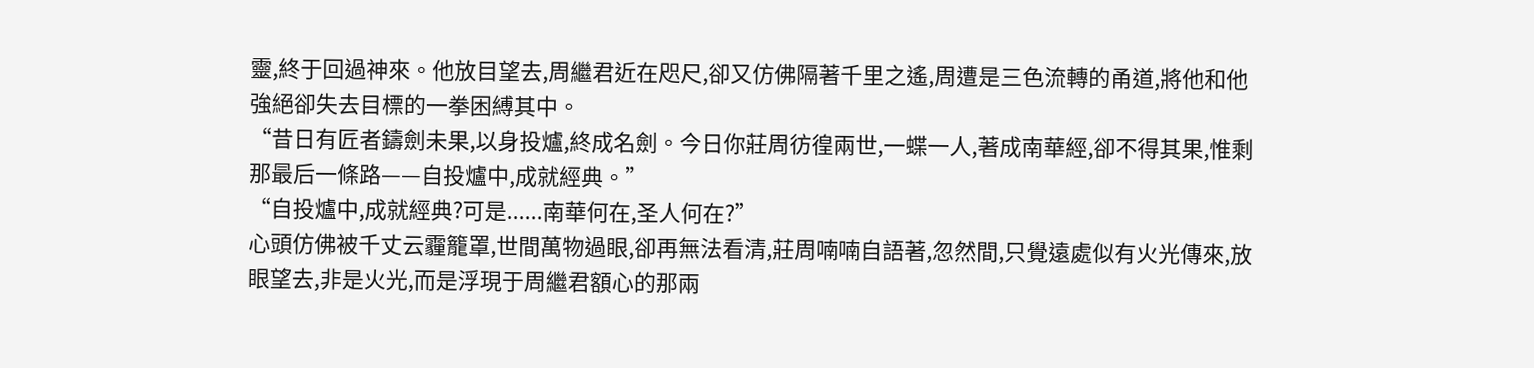靈,終于回過神來。他放目望去,周繼君近在咫尺,卻又仿佛隔著千里之遙,周遭是三色流轉的甬道,將他和他強絕卻失去目標的一拳困縛其中。
“昔日有匠者鑄劍未果,以身投爐,終成名劍。今日你莊周彷徨兩世,一蝶一人,著成南華經,卻不得其果,惟剩那最后一條路——自投爐中,成就經典。”
“自投爐中,成就經典?可是......南華何在,圣人何在?”
心頭仿佛被千丈云霾籠罩,世間萬物過眼,卻再無法看清,莊周喃喃自語著,忽然間,只覺遠處似有火光傳來,放眼望去,非是火光,而是浮現于周繼君額心的那兩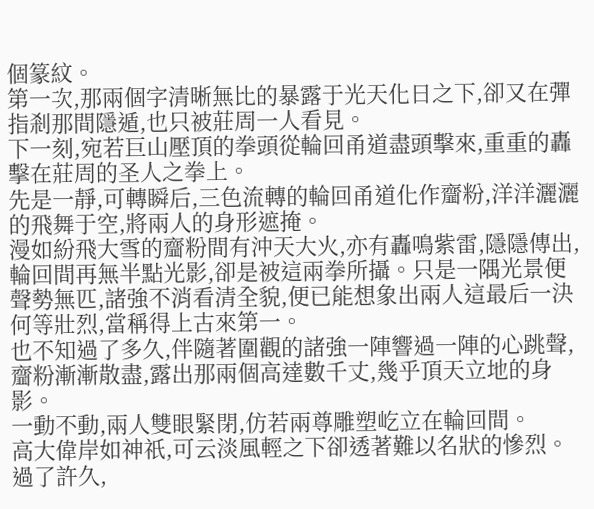個篆紋。
第一次,那兩個字清晰無比的暴露于光天化日之下,卻又在彈指剎那間隱遁,也只被莊周一人看見。
下一刻,宛若巨山壓頂的拳頭從輪回甬道盡頭擊來,重重的轟擊在莊周的圣人之拳上。
先是一靜,可轉瞬后,三色流轉的輪回甬道化作齏粉,洋洋灑灑的飛舞于空,將兩人的身形遮掩。
漫如紛飛大雪的齏粉間有沖天大火,亦有轟鳴紫雷,隱隱傳出,輪回間再無半點光影,卻是被這兩拳所攝。只是一隅光景便聲勢無匹,諸強不消看清全貌,便已能想象出兩人這最后一決何等壯烈,當稱得上古來第一。
也不知過了多久,伴隨著圍觀的諸強一陣響過一陣的心跳聲,齏粉漸漸散盡,露出那兩個高達數千丈,幾乎頂天立地的身影。
一動不動,兩人雙眼緊閉,仿若兩尊雕塑屹立在輪回間。
高大偉岸如神祇,可云淡風輕之下卻透著難以名狀的慘烈。
過了許久,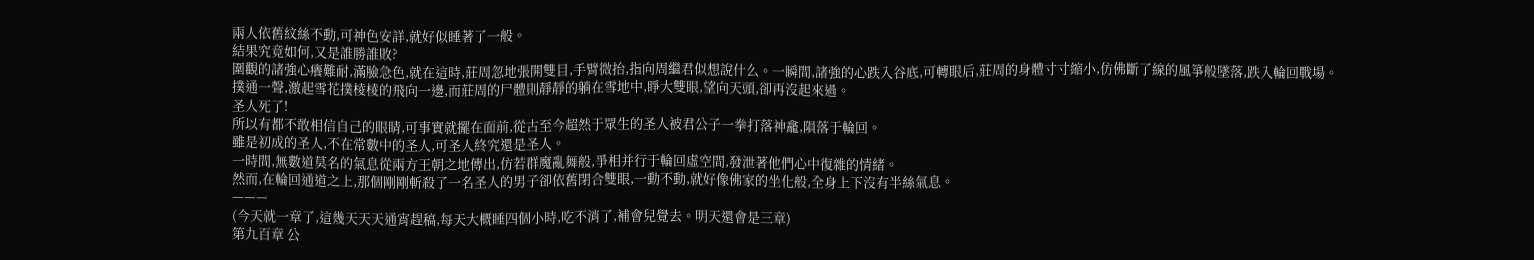兩人依舊紋絲不動,可神色安詳,就好似睡著了一般。
結果究竟如何,又是誰勝誰敗?
圍觀的諸強心癢難耐,滿臉急色,就在這時,莊周忽地張開雙目,手臂微抬,指向周繼君似想說什么。一瞬間,諸強的心跌入谷底,可轉眼后,莊周的身體寸寸縮小,仿佛斷了線的風箏般墜落,跌入輪回戰場。
撲通一聲,激起雪花撲棱棱的飛向一邊,而莊周的尸體則靜靜的躺在雪地中,睜大雙眼,望向天頭,卻再沒起來過。
圣人死了!
所以有都不敢相信自己的眼睛,可事實就擺在面前,從古至今超然于眾生的圣人被君公子一拳打落神龕,隕落于輪回。
雖是初成的圣人,不在常數中的圣人,可圣人終究還是圣人。
一時間,無數道莫名的氣息從兩方王朝之地傳出,仿若群魔亂舞般,爭相并行于輪回虛空間,發泄著他們心中復雜的情緒。
然而,在輪回通道之上,那個剛剛斬殺了一名圣人的男子卻依舊閉合雙眼,一動不動,就好像佛家的坐化般,全身上下沒有半絲氣息。
———
(今天就一章了,這幾天天天通宵趕稿,每天大概睡四個小時,吃不消了,補會兒覺去。明天還會是三章)
第九百章 公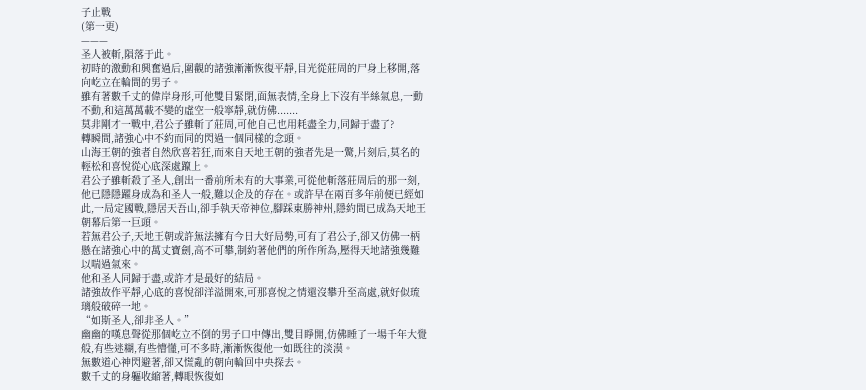子止戰
(第一更)
———
圣人被斬,隕落于此。
初時的激動和興奮過后,圍觀的諸強漸漸恢復平靜,目光從莊周的尸身上移開,落向屹立在輪間的男子。
雖有著數千丈的偉岸身形,可他雙目緊閉,面無表情,全身上下沒有半絲氣息,一動不動,和這萬萬載不變的虛空一般寧靜,就仿佛.......
莫非剛才一戰中,君公子雖斬了莊周,可他自己也用耗盡全力,同歸于盡了?
轉瞬間,諸強心中不約而同的閃過一個同樣的念頭。
山海王朝的強者自然欣喜若狂,而來自天地王朝的強者先是一驚,片刻后,莫名的輕松和喜悅從心底深處躥上。
君公子雖斬殺了圣人,創出一番前所未有的大事業,可從他斬落莊周后的那一刻,他已隱隱躍身成為和圣人一般,難以企及的存在。或許早在兩百多年前便已經如此,一局定國戰,隱居天吾山,卻手執天帝神位,腳踩東勝神州,隱約間已成為天地王朝幕后第一巨頭。
若無君公子,天地王朝或許無法擁有今日大好局勢,可有了君公子,卻又仿佛一柄懸在諸強心中的萬丈寶劍,高不可攀,制約著他們的所作所為,壓得天地諸強幾難以喘過氣來。
他和圣人同歸于盡,或許才是最好的結局。
諸強故作平靜,心底的喜悅卻洋溢開來,可那喜悅之情還沒攀升至高處,就好似琉璃般破碎一地。
“如斯圣人,卻非圣人。”
幽幽的嘆息聲從那個屹立不倒的男子口中傳出,雙目睜開,仿佛睡了一場千年大覺般,有些迷糊,有些懵懂,可不多時,漸漸恢復他一如既往的淡漠。
無數道心神閃避著,卻又慌亂的朝向輪回中央探去。
數千丈的身軀收縮著,轉眼恢復如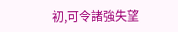初,可令諸強失望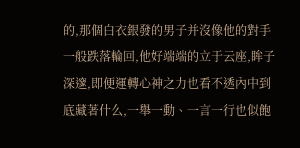的,那個白衣銀發的男子并沒像他的對手一般跌落輪回,他好端端的立于云座,眸子深邃,即便運轉心神之力也看不透內中到底藏著什么,一舉一動、一言一行也似飽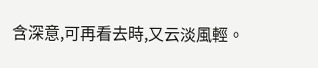含深意,可再看去時,又云淡風輕。